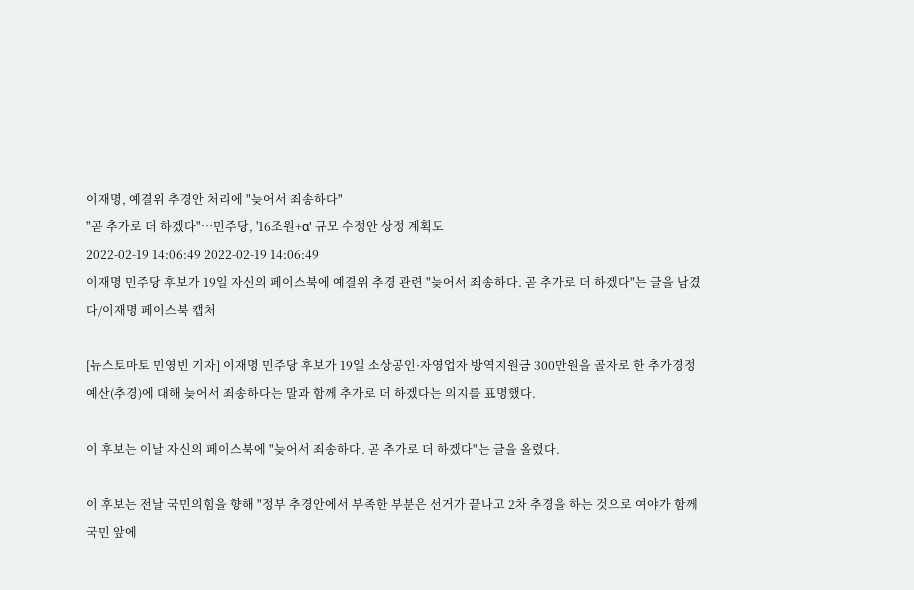이재명, 예결위 추경안 처리에 "늦어서 죄송하다"
"곧 추가로 더 하겠다"…민주당, '16조원+α' 규모 수정안 상정 계획도
2022-02-19 14:06:49 2022-02-19 14:06:49
이재명 민주당 후보가 19일 자신의 페이스북에 예결위 추경 관련 "늦어서 죄송하다. 곧 추가로 더 하겠다"는 글을 남겼다/이재명 페이스북 캡처

[뉴스토마토 민영빈 기자] 이재명 민주당 후보가 19일 소상공인·자영업자 방역지원금 300만원을 골자로 한 추가경정예산(추경)에 대해 늦어서 죄송하다는 말과 함께 추가로 더 하겠다는 의지를 표명했다.

이 후보는 이날 자신의 페이스북에 "늦어서 죄송하다. 곧 추가로 더 하겠다"는 글을 올렸다.

이 후보는 전날 국민의힘을 향해 "정부 추경안에서 부족한 부분은 선거가 끝나고 2차 추경을 하는 것으로 여야가 함께 국민 앞에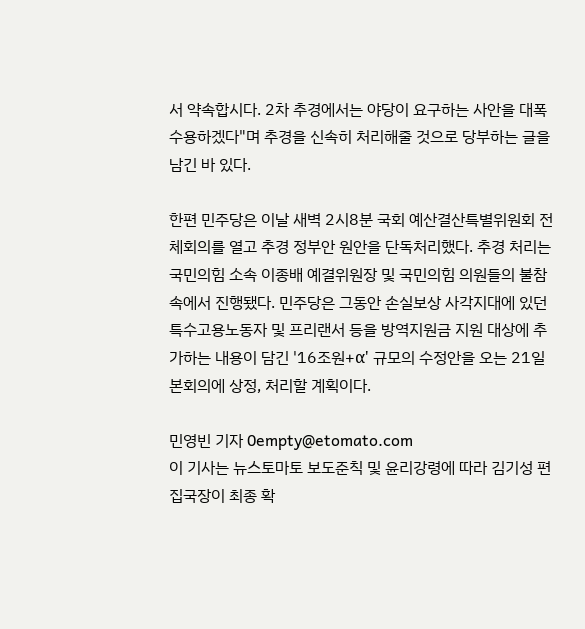서 약속합시다. 2차 추경에서는 야당이 요구하는 사안을 대폭 수용하겠다"며 추경을 신속히 처리해줄 것으로 당부하는 글을 남긴 바 있다.

한편 민주당은 이날 새벽 2시8분 국회 예산결산특별위원회 전체회의를 열고 추경 정부안 원안을 단독처리했다. 추경 처리는 국민의힘 소속 이종배 예결위원장 및 국민의힘 의원들의 불참 속에서 진행됐다. 민주당은 그동안 손실보상 사각지대에 있던 특수고용노동자 및 프리랜서 등을 방역지원금 지원 대상에 추가하는 내용이 담긴 '16조원+α' 규모의 수정안을 오는 21일 본회의에 상정, 처리할 계획이다.

민영빈 기자 0empty@etomato.com
이 기사는 뉴스토마토 보도준칙 및 윤리강령에 따라 김기성 편집국장이 최종 확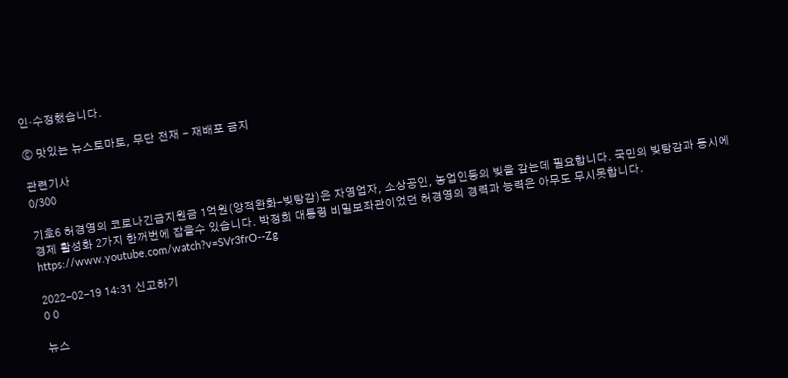인·수정했습니다.

ⓒ 맛있는 뉴스토마토, 무단 전재 - 재배포 금지

관련기사
0/300

기호6 허경영의 코로나긴급지원금 1억원(양적완화-빚탕감)은 자영업자, 소상공인, 농업인등의 빚을 갚는데 필요합니다. 국민의 빚탕감과 동시에 경제 활성화 2가지 한꺼번에 잡을수 있습니다. 박정희 대통령 비밀보좌관이었던 허경영의 경력과 능력은 아무도 무시못합니다. https://www.youtube.com/watch?v=SVr3frO--Zg

2022-02-19 14:31 신고하기
0 0

뉴스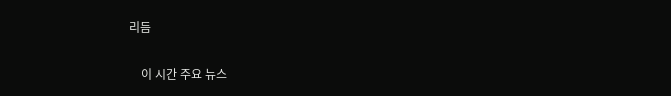리듬

    이 시간 주요 뉴스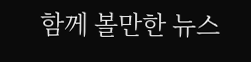함께 볼만한 뉴스